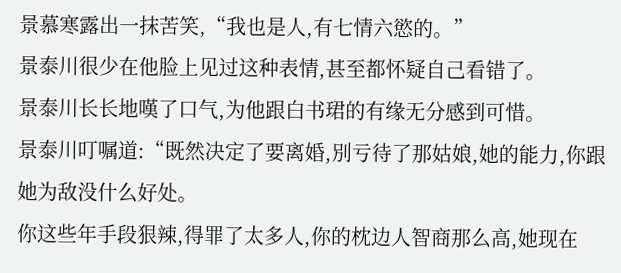景慕寒露出一抹苦笑,“我也是人,有七情六慾的。”
景泰川很少在他脸上见过这种表情,甚至都怀疑自己看错了。
景泰川长长地嘆了口气,为他跟白书珺的有缘无分感到可惜。
景泰川叮嘱道:“既然决定了要离婚,別亏待了那姑娘,她的能力,你跟她为敌没什么好处。
你这些年手段狠辣,得罪了太多人,你的枕边人智商那么高,她现在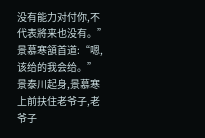没有能力对付你,不代表將来也没有。”
景慕寒頷首道:“嗯,该给的我会给。”
景泰川起身,景慕寒上前扶住老爷子,老爷子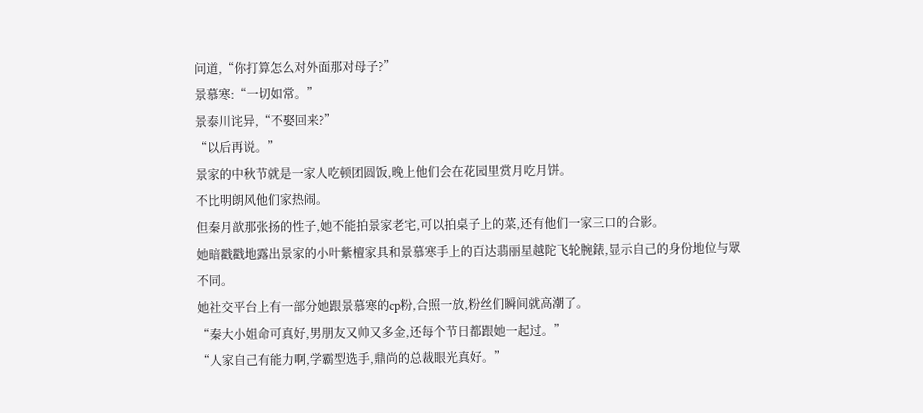问道,“你打算怎么对外面那对母子?”
景慕寒:“一切如常。”
景泰川诧异,“不娶回来?”
“以后再说。”
景家的中秋节就是一家人吃顿团圆饭,晚上他们会在花园里赏月吃月饼。
不比明朗风他们家热闹。
但秦月歆那张扬的性子,她不能拍景家老宅,可以拍桌子上的菜,还有他们一家三口的合影。
她暗戳戳地露出景家的小叶紫檀家具和景慕寒手上的百达翡丽星越陀飞轮腕錶,显示自己的身份地位与眾不同。
她社交平台上有一部分她跟景慕寒的cp粉,合照一放,粉丝们瞬间就高潮了。
“秦大小姐命可真好,男朋友又帅又多金,还每个节日都跟她一起过。”
“人家自己有能力啊,学霸型选手,鼎尚的总裁眼光真好。”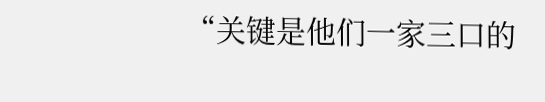“关键是他们一家三口的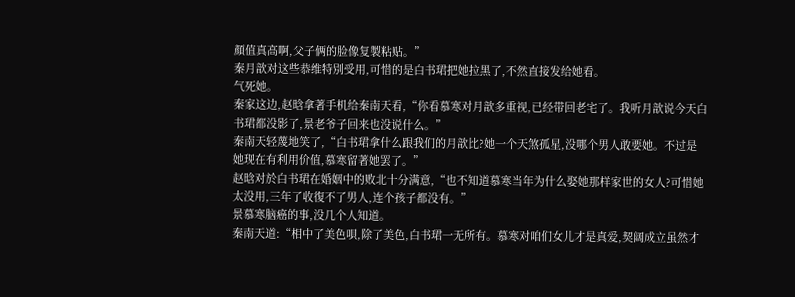顏值真高啊,父子俩的脸像复製粘贴。”
秦月歆对这些恭维特別受用,可惜的是白书珺把她拉黑了,不然直接发给她看。
气死她。
秦家这边,赵晗拿著手机给秦南天看,“你看慕寒对月歆多重视,已经带回老宅了。我听月歆说今天白书珺都没影了,景老爷子回来也没说什么。”
秦南天轻蔑地笑了,“白书珺拿什么跟我们的月歆比?她一个天煞孤星,没哪个男人敢要她。不过是她现在有利用价值,慕寒留著她罢了。”
赵晗对於白书珺在婚姻中的败北十分满意,“也不知道慕寒当年为什么娶她那样家世的女人?可惜她太没用,三年了收復不了男人,连个孩子都没有。”
景慕寒脑癌的事,没几个人知道。
秦南天道:“相中了美色唄,除了美色,白书珺一无所有。慕寒对咱们女儿才是真爱,契阔成立虽然才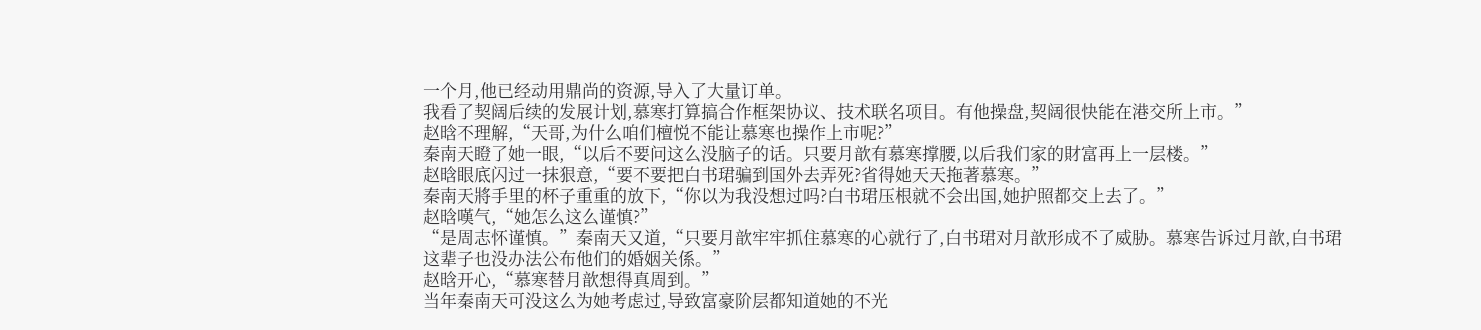一个月,他已经动用鼎尚的资源,导入了大量订单。
我看了契阔后续的发展计划,慕寒打算搞合作框架协议、技术联名项目。有他操盘,契阔很快能在港交所上市。”
赵晗不理解,“天哥,为什么咱们檀悦不能让慕寒也操作上市呢?”
秦南天瞪了她一眼,“以后不要问这么没脑子的话。只要月歆有慕寒撑腰,以后我们家的財富再上一层楼。”
赵晗眼底闪过一抹狠意,“要不要把白书珺骗到国外去弄死?省得她天天拖著慕寒。”
秦南天將手里的杯子重重的放下,“你以为我没想过吗?白书珺压根就不会出国,她护照都交上去了。”
赵晗嘆气,“她怎么这么谨慎?”
“是周志怀谨慎。”秦南天又道,“只要月歆牢牢抓住慕寒的心就行了,白书珺对月歆形成不了威胁。慕寒告诉过月歆,白书珺这辈子也没办法公布他们的婚姻关係。”
赵晗开心,“慕寒替月歆想得真周到。”
当年秦南天可没这么为她考虑过,导致富豪阶层都知道她的不光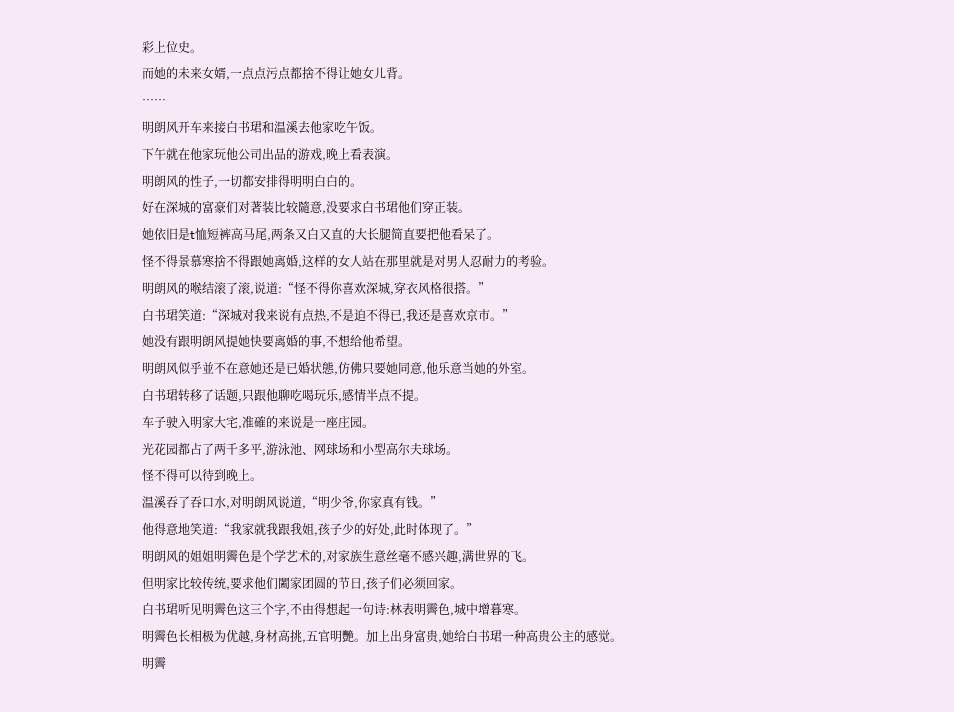彩上位史。
而她的未来女婿,一点点污点都捨不得让她女儿背。
……
明朗风开车来接白书珺和温溪去他家吃午饭。
下午就在他家玩他公司出品的游戏,晚上看表演。
明朗风的性子,一切都安排得明明白白的。
好在深城的富豪们对著装比较隨意,没要求白书珺他们穿正装。
她依旧是t恤短裤高马尾,两条又白又直的大长腿简直要把他看呆了。
怪不得景慕寒捨不得跟她离婚,这样的女人站在那里就是对男人忍耐力的考验。
明朗风的喉结滚了滚,说道:“怪不得你喜欢深城,穿衣风格很搭。”
白书珺笑道:“深城对我来说有点热,不是迫不得已,我还是喜欢京市。”
她没有跟明朗风提她快要离婚的事,不想给他希望。
明朗风似乎並不在意她还是已婚状態,仿佛只要她同意,他乐意当她的外室。
白书珺转移了话题,只跟他聊吃喝玩乐,感情半点不提。
车子驶入明家大宅,准確的来说是一座庄园。
光花园都占了两千多平,游泳池、网球场和小型高尔夫球场。
怪不得可以待到晚上。
温溪吞了吞口水,对明朗风说道,“明少爷,你家真有钱。”
他得意地笑道:“我家就我跟我姐,孩子少的好处,此时体现了。”
明朗风的姐姐明霽色是个学艺术的,对家族生意丝毫不感兴趣,满世界的飞。
但明家比较传统,要求他们闔家团圆的节日,孩子们必须回家。
白书珺听见明霽色这三个字,不由得想起一句诗:林表明霽色,城中增暮寒。
明霽色长相极为优越,身材高挑,五官明艷。加上出身富贵,她给白书珺一种高贵公主的感觉。
明霽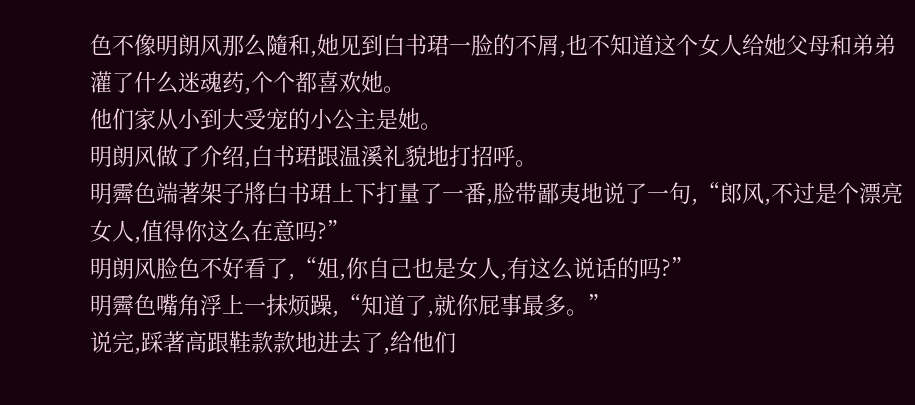色不像明朗风那么隨和,她见到白书珺一脸的不屑,也不知道这个女人给她父母和弟弟灌了什么迷魂药,个个都喜欢她。
他们家从小到大受宠的小公主是她。
明朗风做了介绍,白书珺跟温溪礼貌地打招呼。
明霽色端著架子將白书珺上下打量了一番,脸带鄙夷地说了一句,“郎风,不过是个漂亮女人,值得你这么在意吗?”
明朗风脸色不好看了,“姐,你自己也是女人,有这么说话的吗?”
明霽色嘴角浮上一抹烦躁,“知道了,就你屁事最多。”
说完,踩著高跟鞋款款地进去了,给他们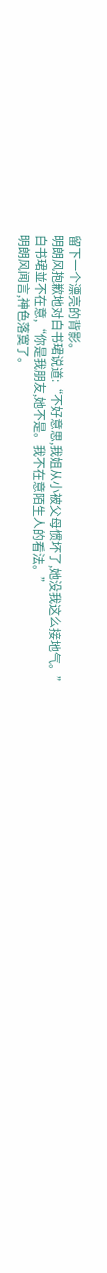留下一个漂亮的背影。
明朗风抱歉地对白书珺说道:“不好意思,我姐从小被父母惯坏了,她没我这么接地气。”
白书珺並不在意,“你是我朋友,她不是。我不在意陌生人的看法。”
明朗风闻言,神色落寞了。